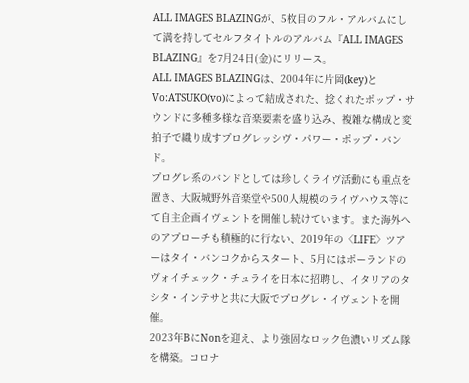ALL IMAGES BLAZINGが、5枚目のフル・アルバムにして満を持してセルフタイトルのアルバム『ALL IMAGES BLAZING』を7月24日(金)にリリース。
ALL IMAGES BLAZINGは、2004年に片岡(key)とVo:ATSUKO(vo)によって結成された、捻くれたポップ・サウンドに多種多様な音楽要素を盛り込み、複雑な構成と変拍子で織り成すプログレッシヴ・パワー・ポップ・バンド。
プログレ系のバンドとしては珍しくライヴ活動にも重点を置き、大阪城野外音楽堂や500人規模のライヴハウス等にて自主企画イヴェントを開催し続けています。また海外へのアプローチも積極的に行ない、2019年の〈LIFE〉ツアーはタイ・バンコクからスタート、5月にはポーランドの
ヴォイチェック・チュライを日本に招聘し、イタリアのタシタ・インテサと共に大阪でプログレ・イヴェントを開催。
2023年BにNonを迎え、より強固なロック色濃いリズム隊を構築。コロナ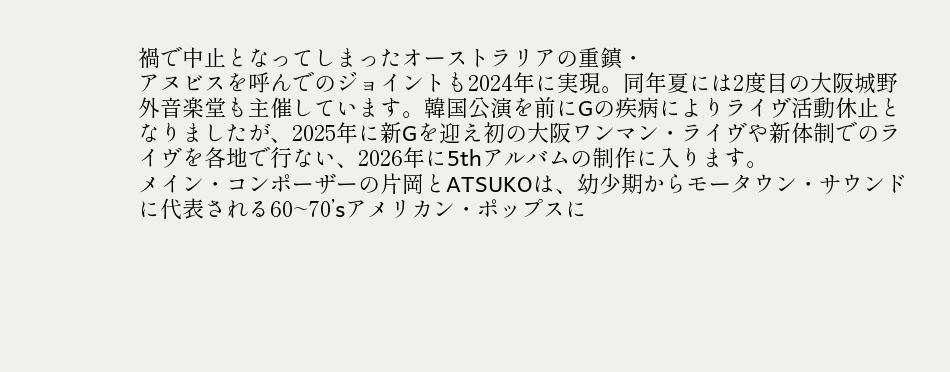禍で中止となってしまったオーストラリアの重鎮・
アヌビスを呼んでのジョイントも2024年に実現。同年夏には2度目の大阪城野外音楽堂も主催しています。韓国公演を前にGの疾病によりライヴ活動休止となりましたが、2025年に新Gを迎え初の大阪ワンマン・ライヴや新体制でのライヴを各地で行ない、2026年に5thアルバムの制作に入ります。
メイン・コンポーザーの片岡とATSUKOは、幼少期からモータウン・サウンドに代表される60~70’sアメリカン・ポップスに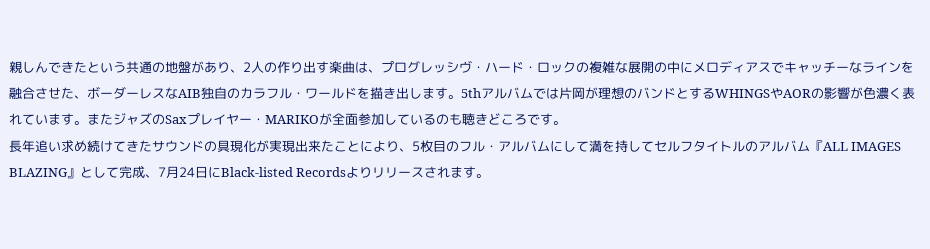親しんできたという共通の地盤があり、2人の作り出す楽曲は、プログレッシヴ・ハード・ロックの複雑な展開の中にメロディアスでキャッチーなラインを融合させた、ボーダーレスなAIB独自のカラフル・ワールドを描き出します。5thアルバムでは片岡が理想のバンドとするWHINGSやAORの影響が色濃く表れています。またジャズのSaxプレイヤー・MARIKOが全面参加しているのも聴きどころです。
長年追い求め続けてきたサウンドの具現化が実現出来たことにより、5枚目のフル・アルバムにして満を持してセルフタイトルのアルバム『ALL IMAGES BLAZING』として完成、7月24日にBlack-listed Recordsよりリリースされます。